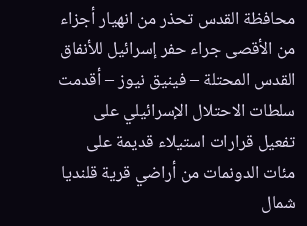محافظة القدس تحذر من انهيار أجزاء من الأقصى جراء حفر إسرائيل للأنفاق
القدس المحتلة – فينيق نيوز – أقدمت سلطات الاحتلال الإسرائيلي على تفعيل قرارات استيلاء قديمة على مئات الدونمات من أراضي قرية قلنديا شمال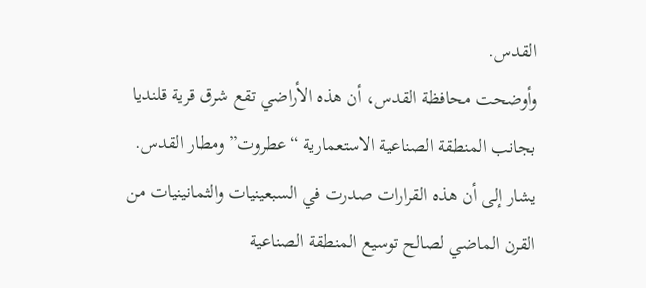القدس.
وأوضحت محافظة القدس، أن هذه الأراضي تقع شرق قرية قلنديا بجانب المنطقة الصناعية الاستعمارية “عطروت” ومطار القدس.
يشار إلى أن هذه القرارات صدرت في السبعينيات والثمانينيات من القرن الماضي لصالح توسيع المنطقة الصناعية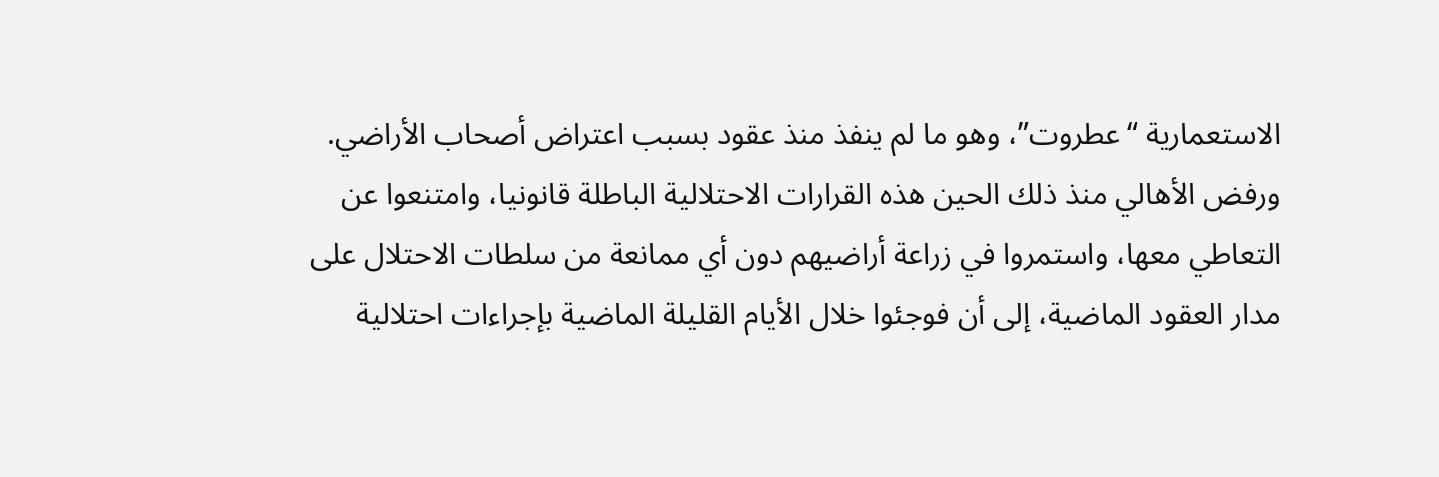الاستعمارية “عطروت”، وهو ما لم ينفذ منذ عقود بسبب اعتراض أصحاب الأراضي.
ورفض الأهالي منذ ذلك الحين هذه القرارات الاحتلالية الباطلة قانونيا، وامتنعوا عن التعاطي معها، واستمروا في زراعة أراضيهم دون أي ممانعة من سلطات الاحتلال على مدار العقود الماضية، إلى أن فوجئوا خلال الأيام القليلة الماضية بإجراءات احتلالية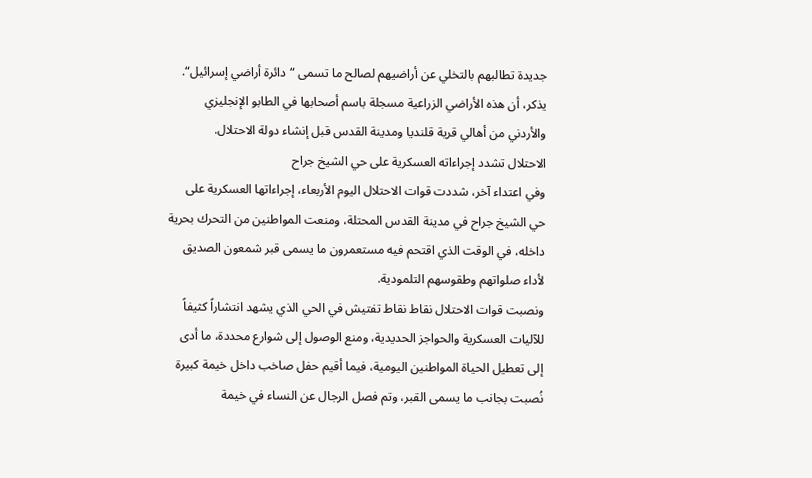جديدة تطالبهم بالتخلي عن أراضيهم لصالح ما تسمى “دائرة أراضي إسرائيل“.
يذكر، أن هذه الأراضي الزراعية مسجلة باسم أصحابها في الطابو الإنجليزي والأردني من أهالي قرية قلنديا ومدينة القدس قبل إنشاء دولة الاحتلال.
الاحتلال تشدد إجراءاته العسكرية على حي الشيخ جراح
وفي اعتداء آخر، شددت قوات الاحتلال اليوم الأربعاء، إجراءاتها العسكرية على حي الشيخ جراح في مدينة القدس المحتلة، ومنعت المواطنين من التحرك بحرية داخله، في الوقت الذي اقتحم فيه مستعمرون ما يسمى قبر شمعون الصديق لأداء صلواتهم وطقوسهم التلمودية.
ونصبت قوات الاحتلال نقاط نقاط تفتيش في الحي الذي يشهد انتشاراً كثيفاً للآليات العسكرية والحواجز الحديدية، ومنع الوصول إلى شوارع محددة، ما أدى إلى تعطيل الحياة المواطنين اليومية، فيما أقيم حفل صاخب داخل خيمة كبيرة نُصبت بجانب ما يسمى القبر، وتم فصل الرجال عن النساء في خيمة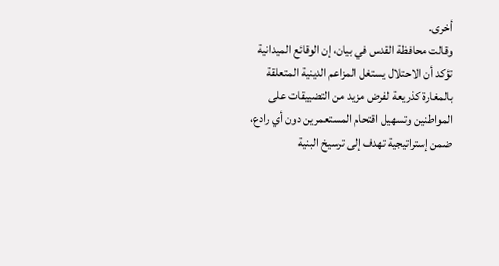أخرى.
وقالت محافظة القدس في بيان، إن الوقائع الميدانية تؤكد أن الاحتلال يستغل المزاعم الدينية المتعلقة بالمغارة كذريعة لفرض مزيد من التضييقات على المواطنين وتسهيل اقتحام المستعمرين دون أي رادع، ضمن إستراتيجية تهدف إلى ترسيخ البنية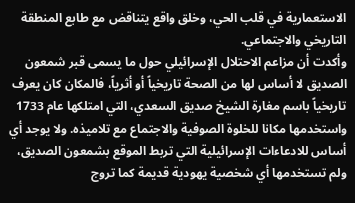الاستعمارية في قلب الحي، وخلق واقع يتناقض مع طابع المنطقة التاريخي والاجتماعي.
وأكدت أن مزاعم الاحتلال الإسرائيلي حول ما يسمى قبر شمعون الصديق لا أساس لها من الصحة تاريخياً أو أثرياً، فالمكان كان يعرف تاريخياً باسم مغارة الشيخ صديق السعدي، التي امتلكها عام 1733 واستخدمها مكانا للخلوة الصوفية والاجتماع مع تلاميذه. ولا يوجد أي أساس للادعاءات الإسرائيلية التي تربط الموقع بشمعون الصديق، ولم تستخدمها أي شخصية يهودية قديمة كما تروج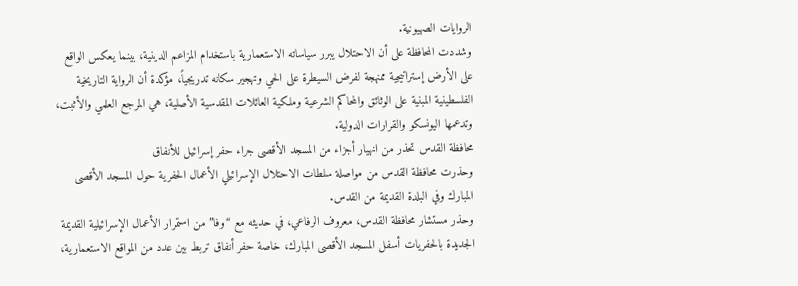الروايات الصهيونية.
وشددت المحافظة على أن الاحتلال يبرر سياساته الاستعمارية باستخدام المزاعم الدينية، بينما يعكس الواقع على الأرض إستراتيجية ممنهجة لفرض السيطرة على الحي وتهجير سكانه تدريجياً، مؤكدة أن الرواية التاريخية الفلسطينية المبنية على الوثائق والمحاكم الشرعية وملكية العائلات المقدسية الأصلية، هي المرجع العلمي والأثبت، وتدعمها اليونسكو والقرارات الدولية.
محافظة القدس تحذر من انهيار أجزاء من المسجد الأقصى جراء حفر إسرائيل للأنفاق
وحذرت محافظة القدس من مواصلة سلطات الاحتلال الإسرائيلي الأعمال الحفرية حول المسجد الأقصى المبارك وفي البلدة القديمة من القدس.
وحذر مستشار محافظة القدس، معروف الرفاعي، في حديثه مع “وفا” من استمرار الأعمال الإسرائيلية القديمة الجديدة بالحفريات أسفل المسجد الأقصى المبارك، خاصة حفر أنفاق تربط بين عدد من المواقع الاستعمارية،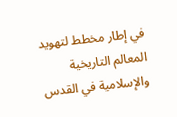في إطار مخطط لتهويد المعالم التاريخية والإسلامية في القدس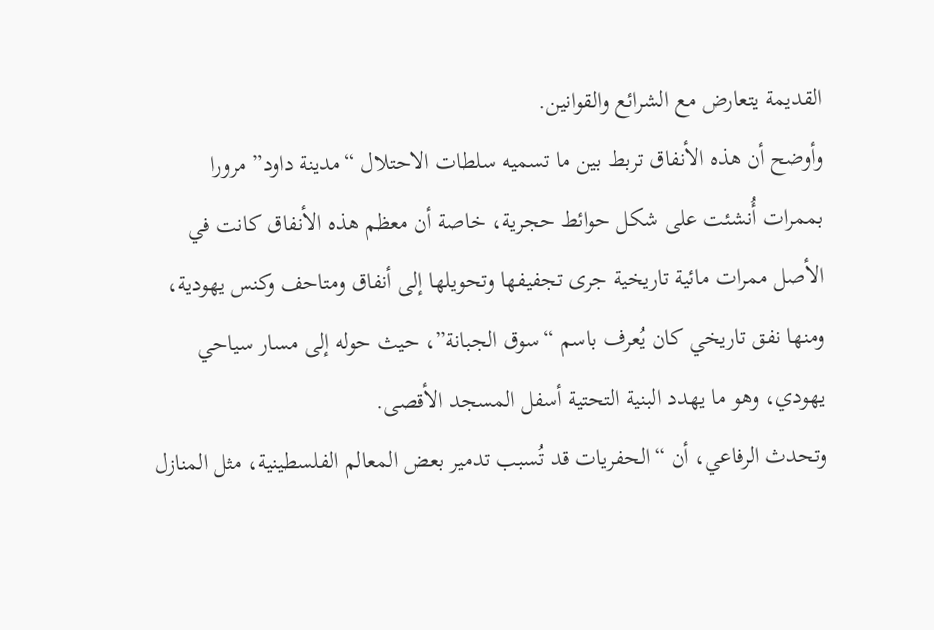القديمة يتعارض مع الشرائع والقوانين.
وأوضح أن هذه الأنفاق تربط بين ما تسميه سلطات الاحتلال “مدينة داود” مرورا بممرات أُنشئت على شكل حوائط حجرية، خاصة أن معظم هذه الأنفاق كانت في الأصل ممرات مائية تاريخية جرى تجفيفها وتحويلها إلى أنفاق ومتاحف وكنس يهودية، ومنها نفق تاريخي كان يُعرف باسم “سوق الجبانة”، حيث حوله إلى مسار سياحي يهودي، وهو ما يهدد البنية التحتية أسفل المسجد الأقصى.
وتحدث الرفاعي، أن “الحفريات قد تُسبب تدمير بعض المعالم الفلسطينية، مثل المنازل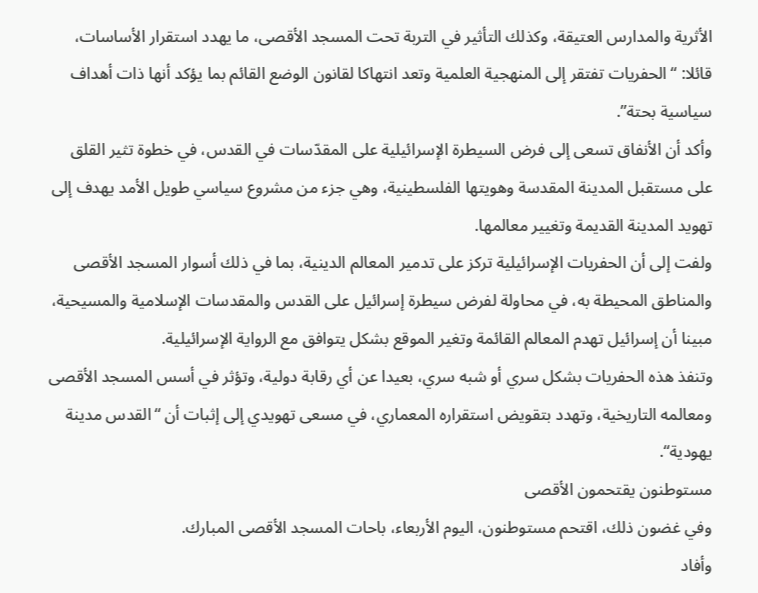الأثرية والمدارس العتيقة، وكذلك التأثير في التربة تحت المسجد الأقصى، ما يهدد استقرار الأساسات، قائلا: “الحفريات تفتقر إلى المنهجية العلمية وتعد انتهاكا لقانون الوضع القائم بما يؤكد أنها ذات أهداف سياسية بحتة”.
وأكد أن الأنفاق تسعى إلى فرض السيطرة الإسرائيلية على المقدّسات في القدس، في خطوة تثير القلق على مستقبل المدينة المقدسة وهويتها الفلسطينية، وهي جزء من مشروع سياسي طويل الأمد يهدف إلى تهويد المدينة القديمة وتغيير معالمها.
ولفت إلى أن الحفريات الإسرائيلية تركز على تدمير المعالم الدينية، بما في ذلك أسوار المسجد الأقصى والمناطق المحيطة به، في محاولة لفرض سيطرة إسرائيل على القدس والمقدسات الإسلامية والمسيحية، مبينا أن إسرائيل تهدم المعالم القائمة وتغير الموقع بشكل يتوافق مع الرواية الإسرائيلية.
وتنفذ هذه الحفريات بشكل سري أو شبه سري، بعيدا عن أي رقابة دولية، وتؤثر في أسس المسجد الأقصى ومعالمه التاريخية، وتهدد بتقويض استقراره المعماري، في مسعى تهويدي إلى إثبات أن “القدس مدينة يهودية“.
مستوطنون يقتحمون الأقصى
وفي غضون ذلك، اقتحم مستوطنون، اليوم الأربعاء، باحات المسجد الأقصى المبارك.
وأفاد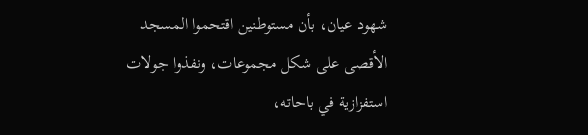شهود عيان، بأن مستوطنين اقتحموا المسجد الأقصى على شكل مجموعات، ونفذوا جولات استفزازية في باحاته،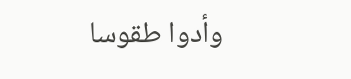وأدوا طقوسا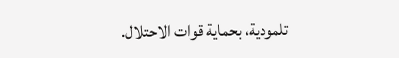تلمودية، بحماية قوات الاحتلال.